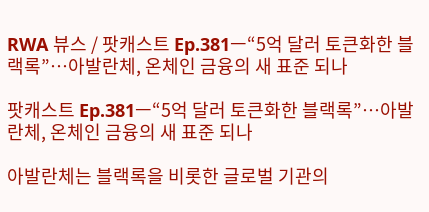RWA 뷰스 / 팟캐스트 Ep.381ㅡ“5억 달러 토큰화한 블랙록”…아발란체, 온체인 금융의 새 표준 되나

팟캐스트 Ep.381ㅡ“5억 달러 토큰화한 블랙록”…아발란체, 온체인 금융의 새 표준 되나

아발란체는 블랙록을 비롯한 글로벌 기관의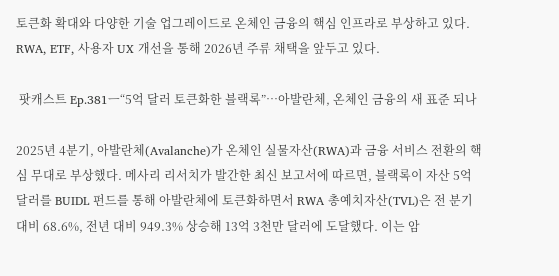토큰화 확대와 다양한 기술 업그레이드로 온체인 금융의 핵심 인프라로 부상하고 있다. RWA, ETF, 사용자 UX 개선을 통해 2026년 주류 채택을 앞두고 있다.

 팟캐스트 Ep.381ㅡ“5억 달러 토큰화한 블랙록”…아발란체, 온체인 금융의 새 표준 되나

2025년 4분기, 아발란체(Avalanche)가 온체인 실물자산(RWA)과 금융 서비스 전환의 핵심 무대로 부상했다. 메사리 리서치가 발간한 최신 보고서에 따르면, 블랙록이 자산 5억 달러를 BUIDL 펀드를 통해 아발란체에 토큰화하면서 RWA 총예치자산(TVL)은 전 분기 대비 68.6%, 전년 대비 949.3% 상승해 13억 3천만 달러에 도달했다. 이는 암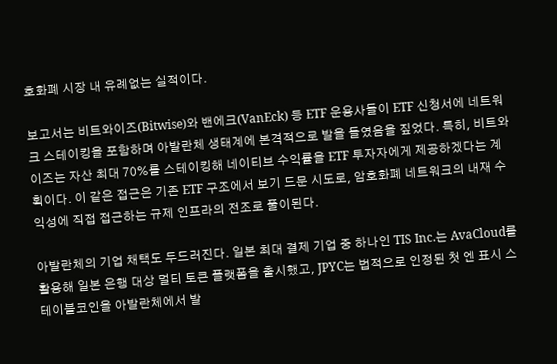호화폐 시장 내 유례없는 실적이다.

보고서는 비트와이즈(Bitwise)와 밴에크(VanEck) 등 ETF 운용사들이 ETF 신청서에 네트워크 스테이킹을 포함하며 아발란체 생태계에 본격적으로 발을 들였음을 짚었다. 특히, 비트와이즈는 자산 최대 70%를 스테이킹해 네이티브 수익률을 ETF 투자자에게 제공하겠다는 계획이다. 이 같은 접근은 기존 ETF 구조에서 보기 드문 시도로, 암호화폐 네트워크의 내재 수익성에 직접 접근하는 규제 인프라의 전조로 풀이된다.

아발란체의 기업 채택도 두드러진다. 일본 최대 결제 기업 중 하나인 TIS Inc.는 AvaCloud를 활용해 일본 은행 대상 멀티 토큰 플랫폼을 출시했고, JPYC는 법적으로 인정된 첫 엔 표시 스테이블코인을 아발란체에서 발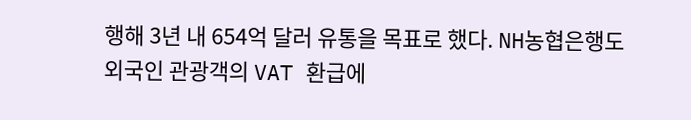행해 3년 내 654억 달러 유통을 목표로 했다. NH농협은행도 외국인 관광객의 VAT 환급에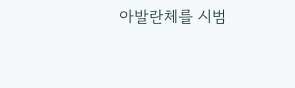아발란체를 시범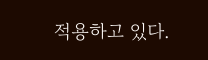적용하고 있다.